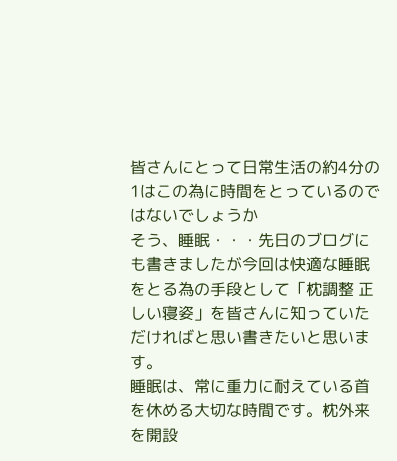皆さんにとって日常生活の約4分の1はこの為に時間をとっているのではないでしょうか
そう、睡眠・・・先日のブログにも書きましたが今回は快適な睡眠をとる為の手段として「枕調整 正しい寝姿」を皆さんに知っていただければと思い書きたいと思います。
睡眠は、常に重力に耐えている首を休める大切な時間です。枕外来を開設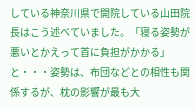している神奈川県で開院している山田院長はこう述べていました。「寝る姿勢が悪いとかえって首に負担がかかる」と・・・姿勢は、布団などとの相性も関係するが、枕の影響が最も大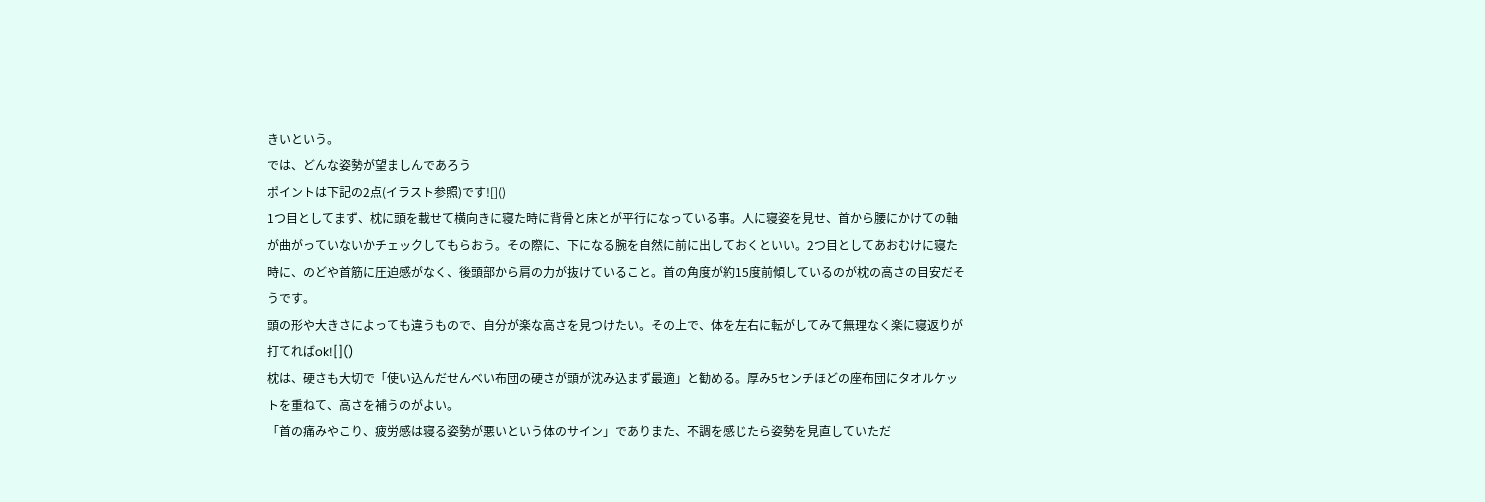きいという。
では、どんな姿勢が望ましんであろう
ポイントは下記の2点(イラスト参照)です![]()
1つ目としてまず、枕に頭を載せて横向きに寝た時に背骨と床とが平行になっている事。人に寝姿を見せ、首から腰にかけての軸が曲がっていないかチェックしてもらおう。その際に、下になる腕を自然に前に出しておくといい。2つ目としてあおむけに寝た時に、のどや首筋に圧迫感がなく、後頭部から肩の力が抜けていること。首の角度が約15度前傾しているのが枕の高さの目安だそうです。
頭の形や大きさによっても違うもので、自分が楽な高さを見つけたい。その上で、体を左右に転がしてみて無理なく楽に寝返りが打てればok![]()
枕は、硬さも大切で「使い込んだせんべい布団の硬さが頭が沈み込まず最適」と勧める。厚み5センチほどの座布団にタオルケットを重ねて、高さを補うのがよい。
「首の痛みやこり、疲労感は寝る姿勢が悪いという体のサイン」でありまた、不調を感じたら姿勢を見直していただ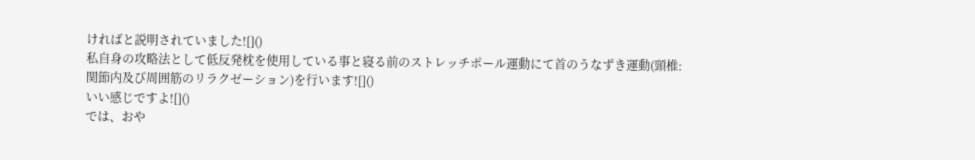ければと説明されていました![]()
私自身の攻略法として低反発枕を使用している事と寝る前のストレッチポール運動にて首のうなずき運動(頸椎:関節内及び周囲筋のリラクゼーション)を行います![]()
いい感じですよ![]()
では、おや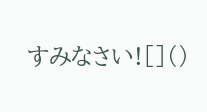すみなさい![]()